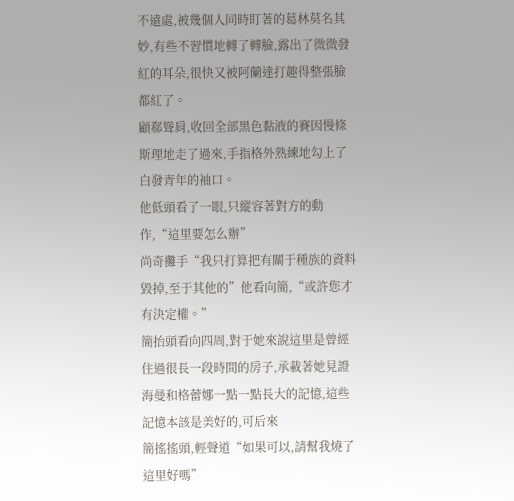不遠處,被幾個人同時盯著的葛林莫名其妙,有些不習慣地轉了轉臉,露出了微微發紅的耳朵,很快又被阿蘭達打趣得整張臉都紅了。
顧郗聳肩,收回全部黑色黏液的賽因慢條斯理地走了過來,手指格外熟練地勾上了白發青年的袖口。
他低頭看了一眼,只縱容著對方的動作,“這里要怎么辦”
尚奇攤手“我只打算把有關于種族的資料毀掉,至于其他的”他看向簡,“或許您才有決定權。”
簡抬頭看向四周,對于她來說這里是曾經住過很長一段時間的房子,承載著她見證海曼和格蕾娜一點一點長大的記憶,這些記憶本該是美好的,可后來
簡搖搖頭,輕聲道“如果可以,請幫我燒了這里好嗎”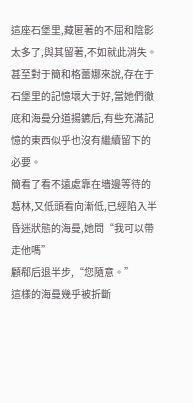這座石堡里,藏匿著的不屈和陰影太多了,與其留著,不如就此消失。
甚至對于簡和格蕾娜來說,存在于石堡里的記憶壞大于好,當她們徹底和海曼分道揚鑣后,有些充滿記憶的東西似乎也沒有繼續留下的必要。
簡看了看不遠處靠在墻邊等待的葛林,又低頭看向漸低,已經陷入半昏迷狀態的海曼,她問“我可以帶走他嗎”
顧郗后退半步,“您隨意。”
這樣的海曼幾乎被折斷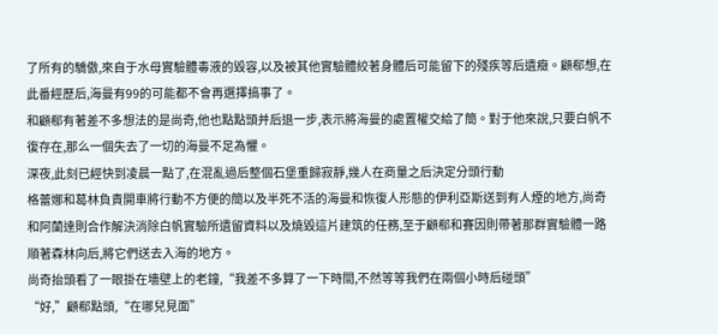了所有的驕傲,來自于水母實驗體毒液的毀容,以及被其他實驗體絞著身體后可能留下的殘疾等后遺癥。顧郗想,在此番經歷后,海曼有99的可能都不會再選擇搞事了。
和顧郗有著差不多想法的是尚奇,他也點點頭并后退一步,表示將海曼的處置權交給了簡。對于他來說,只要白帆不復存在,那么一個失去了一切的海曼不足為懼。
深夜,此刻已經快到凌晨一點了,在混亂過后整個石堡重歸寂靜,幾人在商量之后決定分頭行動
格蕾娜和葛林負責開車將行動不方便的簡以及半死不活的海曼和恢復人形態的伊利亞斯送到有人煙的地方,尚奇和阿蘭達則合作解決消除白帆實驗所遺留資料以及燒毀這片建筑的任務,至于顧郗和賽因則帶著那群實驗體一路順著森林向后,將它們送去入海的地方。
尚奇抬頭看了一眼掛在墻壁上的老鐘,“我差不多算了一下時間,不然等等我們在兩個小時后碰頭”
“好,”顧郗點頭,“在哪兒見面”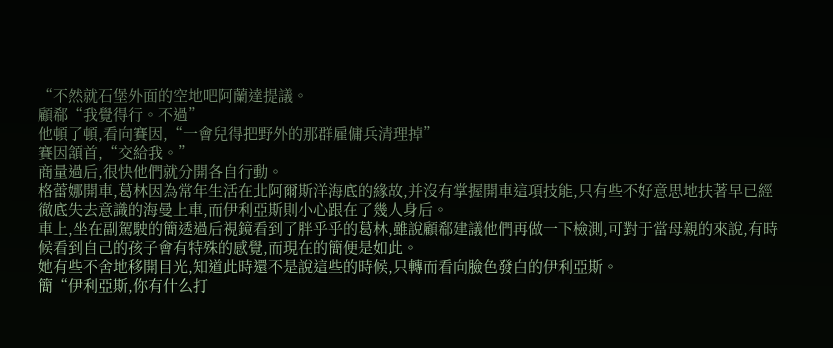“不然就石堡外面的空地吧阿蘭達提議。
顧郗“我覺得行。不過”
他頓了頓,看向賽因,“一會兒得把野外的那群雇傭兵清理掉”
賽因頷首,“交給我。”
商量過后,很快他們就分開各自行動。
格蕾娜開車,葛林因為常年生活在北阿爾斯洋海底的緣故,并沒有掌握開車這項技能,只有些不好意思地扶著早已經徹底失去意識的海曼上車,而伊利亞斯則小心跟在了幾人身后。
車上,坐在副駕駛的簡透過后視鏡看到了胖乎乎的葛林,雖說顧郗建議他們再做一下檢測,可對于當母親的來說,有時候看到自己的孩子會有特殊的感覺,而現在的簡便是如此。
她有些不舍地移開目光,知道此時還不是說這些的時候,只轉而看向臉色發白的伊利亞斯。
簡“伊利亞斯,你有什么打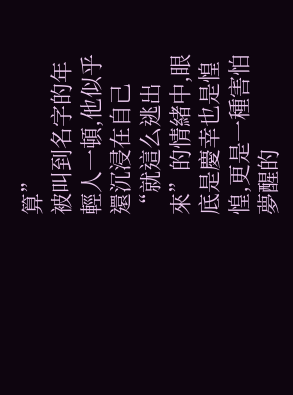算”
被叫到名字的年輕人一頓,他似乎還沉浸在自己“就這么逃出來”的情緒中,眼底是慶幸也是惶惶,更是一種害怕夢醒的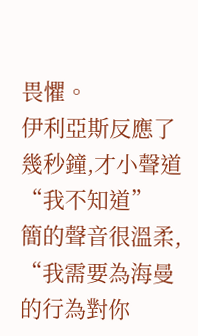畏懼。
伊利亞斯反應了幾秒鐘,才小聲道“我不知道”
簡的聲音很溫柔,
“我需要為海曼的行為對你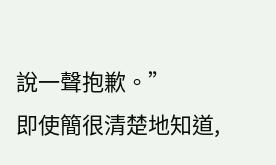說一聲抱歉。”
即使簡很清楚地知道,